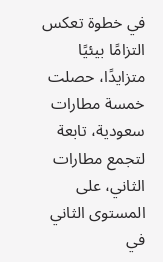في خطوة تعكس التزامًا بيئيًا متزايدًا، حصلت خمسة مطارات سعودية، تابعة لتجمع مطارات الثاني، على المستوى الثاني في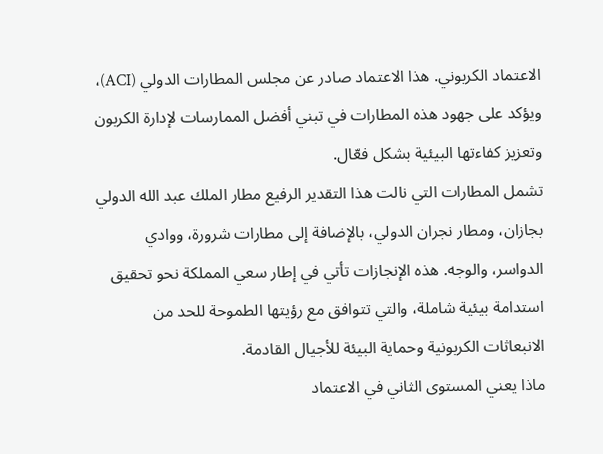الاعتماد الكربوني. هذا الاعتماد صادر عن مجلس المطارات الدولي (ACI)، ويؤكد على جهود هذه المطارات في تبني أفضل الممارسات لإدارة الكربون وتعزيز كفاءتها البيئية بشكل فعّال.
تشمل المطارات التي نالت هذا التقدير الرفيع مطار الملك عبد الله الدولي بجازان، ومطار نجران الدولي، بالإضافة إلى مطارات شرورة، ووادي الدواسر، والوجه. هذه الإنجازات تأتي في إطار سعي المملكة نحو تحقيق استدامة بيئية شاملة، والتي تتوافق مع رؤيتها الطموحة للحد من الانبعاثات الكربونية وحماية البيئة للأجيال القادمة.
ماذا يعني المستوى الثاني في الاعتماد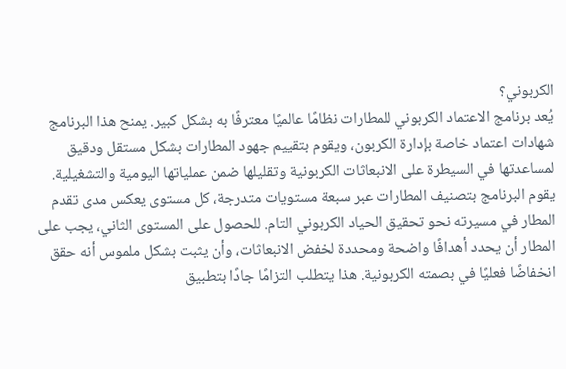الكربوني؟
يُعد برنامج الاعتماد الكربوني للمطارات نظامًا عالميًا معترفًا به بشكل كبير. يمنح هذا البرنامج شهادات اعتماد خاصة بإدارة الكربون، ويقوم بتقييم جهود المطارات بشكل مستقل ودقيق لمساعدتها في السيطرة على الانبعاثات الكربونية وتقليلها ضمن عملياتها اليومية والتشغيلية.
يقوم البرنامج بتصنيف المطارات عبر سبعة مستويات متدرجة، كل مستوى يعكس مدى تقدم المطار في مسيرته نحو تحقيق الحياد الكربوني التام. للحصول على المستوى الثاني، يجب على المطار أن يحدد أهدافًا واضحة ومحددة لخفض الانبعاثات، وأن يثبت بشكل ملموس أنه حقق انخفاضًا فعليًا في بصمته الكربونية. هذا يتطلب التزامًا جادًا بتطبيق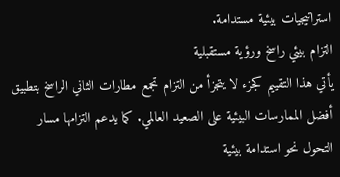استراتيجيات بيئية مستدامة.
التزام بيئي راسخ ورؤية مستقبلية
يأتي هذا التقييم كجزء لا يتجزأ من التزام تجمع مطارات الثاني الراسخ بتطبيق أفضل الممارسات البيئية على الصعيد العالمي. كما يدعم التزامها مسار التحول نحو استدامة بيئية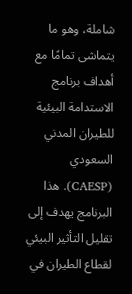شاملة، وهو ما يتماشى تمامًا مع أهداف برنامج الاستدامة البيئية للطيران المدني السعودي (CAESP). هذا البرنامج يهدف إلى تقليل التأثير البيئي لقطاع الطيران في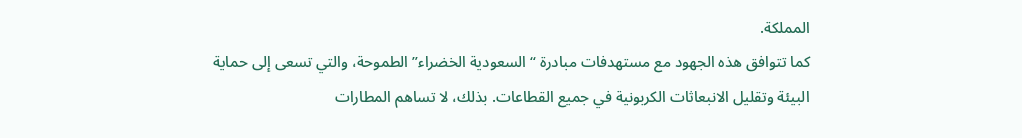المملكة.
كما تتوافق هذه الجهود مع مستهدفات مبادرة “السعودية الخضراء” الطموحة، والتي تسعى إلى حماية البيئة وتقليل الانبعاثات الكربونية في جميع القطاعات. بذلك، لا تساهم المطارات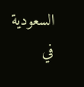السعودية في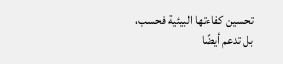تحسين كفاءتها البيئية فحسب، بل تدعم أيضًا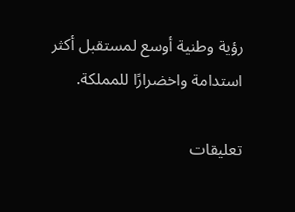رؤية وطنية أوسع لمستقبل أكثر استدامة واخضرارًا للمملكة.

تعليقات